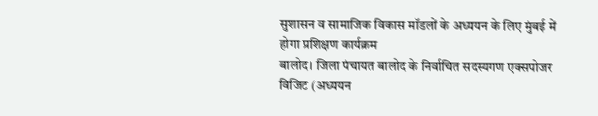सुशासन व सामाजिक विकास मॉडलों के अध्ययन के लिए मुंबई में होगा प्रशिक्षण कार्यक्रम
बालोद। जिला पंचायत बालोद के निर्वाचित सदस्यगण एक्सपोजर विजिट (अध्ययन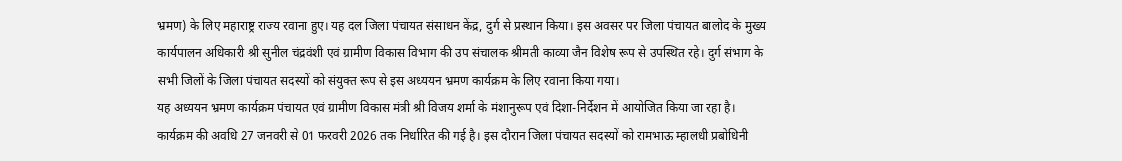भ्रमण) के लिए महाराष्ट्र राज्य रवाना हुए। यह दल जिला पंचायत संसाधन केंद्र, दुर्ग से प्रस्थान किया। इस अवसर पर जिला पंचायत बालोद के मुख्य कार्यपालन अधिकारी श्री सुनील चंद्रवंशी एवं ग्रामीण विकास विभाग की उप संचालक श्रीमती काव्या जैन विशेष रूप से उपस्थित रहे। दुर्ग संभाग के सभी जिलों के जिला पंचायत सदस्यों को संयुक्त रूप से इस अध्ययन भ्रमण कार्यक्रम के लिए रवाना किया गया।
यह अध्ययन भ्रमण कार्यक्रम पंचायत एवं ग्रामीण विकास मंत्री श्री विजय शर्मा के मंशानुरूप एवं दिशा-निर्देशन में आयोजित किया जा रहा है। कार्यक्रम की अवधि 27 जनवरी से 01 फरवरी 2026 तक निर्धारित की गई है। इस दौरान जिला पंचायत सदस्यों को रामभाऊ म्हालधी प्रबोधिनी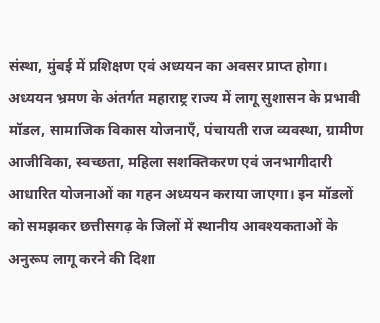संस्था, मुंबई में प्रशिक्षण एवं अध्ययन का अवसर प्राप्त होगा।
अध्ययन भ्रमण के अंतर्गत महाराष्ट्र राज्य में लागू सुशासन के प्रभावी मॉडल, सामाजिक विकास योजनाएँ, पंचायती राज व्यवस्था, ग्रामीण आजीविका, स्वच्छता, महिला सशक्तिकरण एवं जनभागीदारी आधारित योजनाओं का गहन अध्ययन कराया जाएगा। इन मॉडलों को समझकर छत्तीसगढ़ के जिलों में स्थानीय आवश्यकताओं के अनुरूप लागू करने की दिशा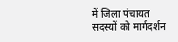में जिला पंचायत सदस्यों को मार्गदर्शन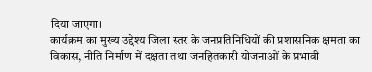दिया जाएगा।
कार्यक्रम का मुख्य उद्देश्य जिला स्तर के जनप्रतिनिधियों की प्रशासनिक क्षमता का विकास, नीति निर्माण में दक्षता तथा जनहितकारी योजनाओं के प्रभावी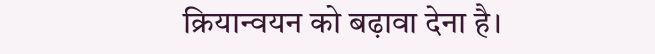क्रियान्वयन को बढ़ावा देना है।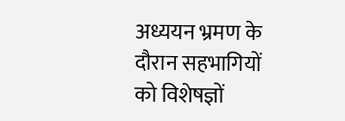अध्ययन भ्रमण के दौरान सहभागियों को विशेषज्ञों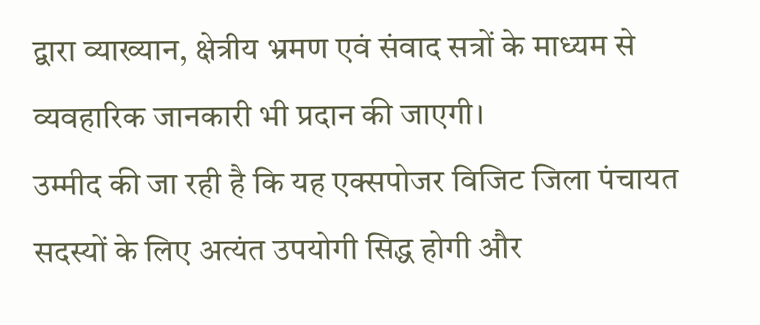द्वारा व्याख्यान, क्षेत्रीय भ्रमण एवं संवाद सत्रों के माध्यम से व्यवहारिक जानकारी भी प्रदान की जाएगी।
उम्मीद की जा रही है कि यह एक्सपोजर विजिट जिला पंचायत सदस्यों के लिए अत्यंत उपयोगी सिद्ध होगी और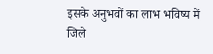इसके अनुभवों का लाभ भविष्य में जिले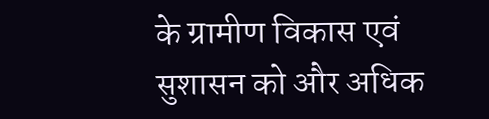के ग्रामीण विकास एवं सुशासन को और अधिक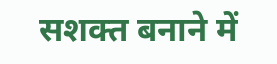सशक्त बनाने में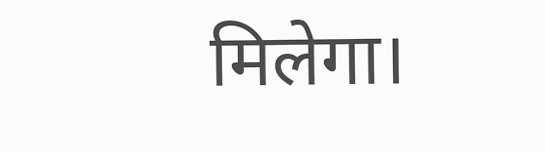मिलेगा।